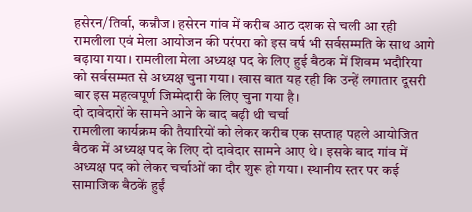हसेरन/तिर्वा, कन्नौज। हसेरन गांव में करीब आठ दशक से चली आ रही रामलीला एवं मेला आयोजन की परंपरा को इस वर्ष भी सर्वसम्मति के साथ आगे बढ़ाया गया। रामलीला मेला अध्यक्ष पद के लिए हुई बैठक में शिवम भदौरिया को सर्वसम्मत से अध्यक्ष चुना गया। खास बात यह रही कि उन्हें लगातार दूसरी बार इस महत्वपूर्ण जिम्मेदारी के लिए चुना गया है।
दो दावेदारों के सामने आने के बाद बढ़ी थी चर्चा
रामलीला कार्यक्रम की तैयारियों को लेकर करीब एक सप्ताह पहले आयोजित बैठक में अध्यक्ष पद के लिए दो दावेदार सामने आए थे। इसके बाद गांव में अध्यक्ष पद को लेकर चर्चाओं का दौर शुरू हो गया। स्थानीय स्तर पर कई सामाजिक बैठकें हुईं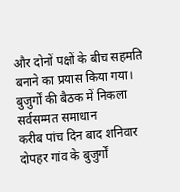और दोनों पक्षों के बीच सहमति बनाने का प्रयास किया गया।
बुजुर्गों की बैठक में निकला सर्वसम्मत समाधान
करीब पांच दिन बाद शनिवार दोपहर गांव के बुजुर्गों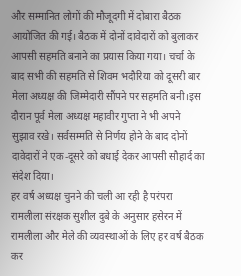और सम्मानित लोगों की मौजूदगी में दोबारा बैठक आयोजित की गई। बैठक में दोनों दावेदारों को बुलाकर आपसी सहमति बनाने का प्रयास किया गया। चर्चा के बाद सभी की सहमति से शिवम भदौरिया को दूसरी बार मेला अध्यक्ष की जिम्मेदारी सौंपने पर सहमति बनी।इस दौरान पूर्व मेला अध्यक्ष महावीर गुप्ता ने भी अपने सुझाव रखे। सर्वसम्मति से निर्णय होने के बाद दोनों दावेदारों ने एक-दूसरे को बधाई देकर आपसी सौहार्द का संदेश दिया।
हर वर्ष अध्यक्ष चुनने की चली आ रही है परंपरा
रामलीला संरक्षक सुशील दुबे के अनुसार हसेरन में रामलीला और मेले की व्यवस्थाओं के लिए हर वर्ष बैठक कर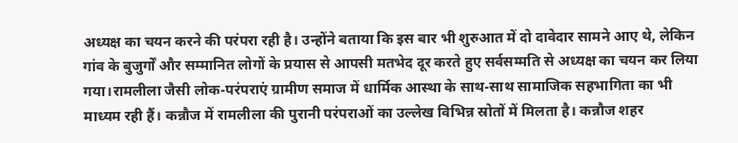अध्यक्ष का चयन करने की परंपरा रही है। उन्होंने बताया कि इस बार भी शुरुआत में दो दावेदार सामने आए थे, लेकिन गांव के बुजुर्गों और सम्मानित लोगों के प्रयास से आपसी मतभेद दूर करते हुए सर्वसम्मति से अध्यक्ष का चयन कर लिया गया।रामलीला जैसी लोक-परंपराएं ग्रामीण समाज में धार्मिक आस्था के साथ-साथ सामाजिक सहभागिता का भी माध्यम रही हैं। कन्नौज में रामलीला की पुरानी परंपराओं का उल्लेख विभिन्न स्रोतों में मिलता है। कन्नौज शहर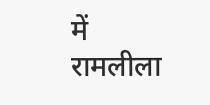में रामलीला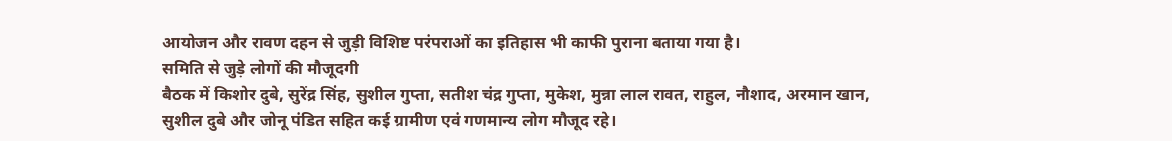आयोजन और रावण दहन से जुड़ी विशिष्ट परंपराओं का इतिहास भी काफी पुराना बताया गया है।
समिति से जुड़े लोगों की मौजूदगी
बैठक में किशोर दुबे, सुरेंद्र सिंह, सुशील गुप्ता, सतीश चंद्र गुप्ता, मुकेश, मुन्ना लाल रावत, राहुल, नौशाद, अरमान खान, सुशील दुबे और जोनू पंडित सहित कई ग्रामीण एवं गणमान्य लोग मौजूद रहे।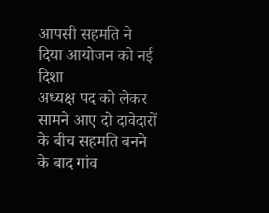आपसी सहमति ने दिया आयोजन को नई दिशा
अध्यक्ष पद को लेकर सामने आए दो दावेदारों के बीच सहमति बनने के बाद गांव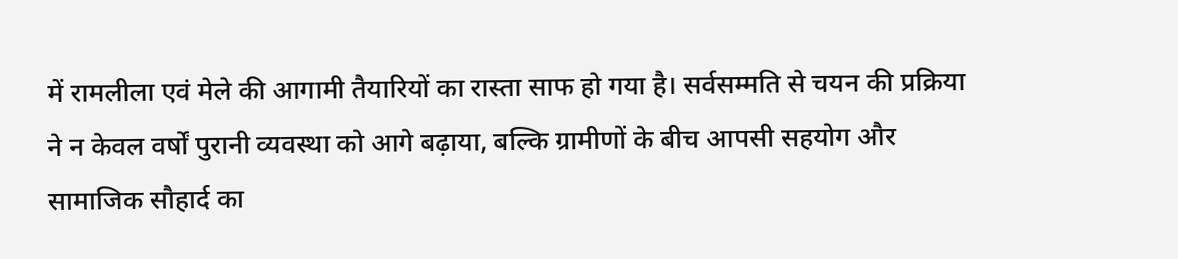में रामलीला एवं मेले की आगामी तैयारियों का रास्ता साफ हो गया है। सर्वसम्मति से चयन की प्रक्रिया ने न केवल वर्षों पुरानी व्यवस्था को आगे बढ़ाया, बल्कि ग्रामीणों के बीच आपसी सहयोग और सामाजिक सौहार्द का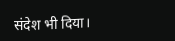संदेश भी दिया।